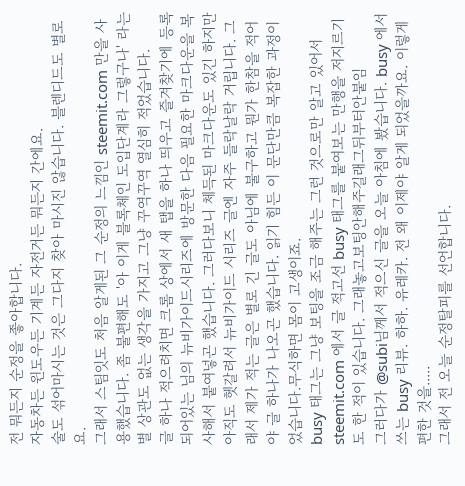전 뭐든지 순정을 좋아합니다.
자동차든 윈도우든 기계든 자전거든 뭐든지 간에요.
술도 섞어마시는 것은 그다지 찾아 마시진 않습니다. 블렌디드도 별로요.
그래서 스팀잇도 처음 알게된 그 순정의 느낌인 steemit.com 만을 사용했습니다. 좀 불편해도 '아 이게 블록체인 도입단계라 그렇구나' 라는 별 상관도 없는 생각을 가지고 그냥 꾸역꾸역 열심히 적었습니다.
글 하나 적으려치면 크롬 상에서 새 탭을 하나 띄우고 즐겨찾기에 등록되어있는 님의 뉴비가이드시리즈에 방문한 다음 필요한 마크다운을 복사해서 붙여넣곤 했습니다. 그러다보니 체득된 마크다운도 있긴 하지만 아직도 헷갈려서 뉴비가이드 시리즈 글엔 자주 들락날락 거립니다. 그래서 제가 적는 글은 별로 긴 글도 아님에 불구하고 뭔가 한참을 적어야 글 하나가 나오곤 했습니다. 읽기 힘든 이 문단만큼 복잡한 과정이었습니다.무식하면 몸이 고생이죠.
busy 태그는 그냥 보팅을 조금 해주는 그런 것으로만 알고 있어서 steemit.com 에서 글 적고선 busy 태그를 붙여보는 만행을 저지르기도 한 적이 있습니다. 그래놓고보팅안해주길래그뒤부터안붙임
그러다가 @subi님께서 적으신 글을 오늘 아침에 봤습니다. busy 에서 쓰는 busy 리뷰. 하하. 유레카. 전 왜 이제야 알게 되었을까요. 이렇게 편한 것을.....
그래서 전 오늘 순정탈피를 선언합니다.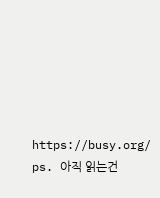https://busy.org/
ps. 아직 읽는건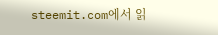steemit.com에서 읽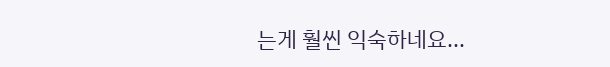는게 훨씬 익숙하네요...